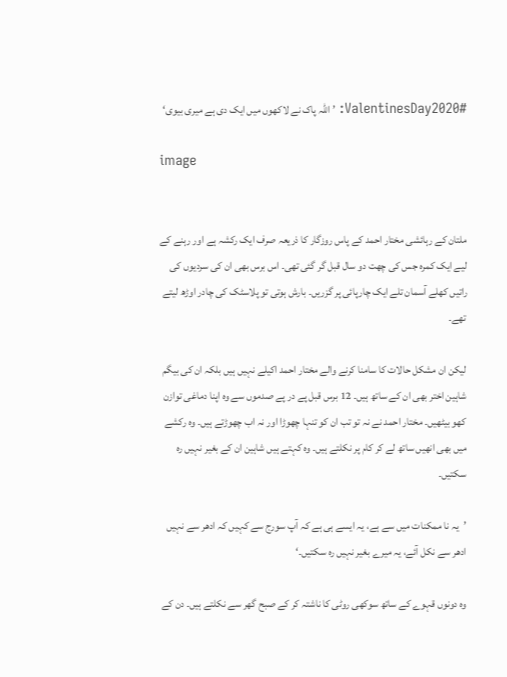#ValentinesDay2020: ’اللہ پاک نے لاکھوں میں ایک دی ہے میری بیوی‘

image


ملتان کے رہائشی مختار احمد کے پاس روزگار کا ذریعہ صرف ایک رکشہ ہے اور رہنے کے لیے ایک کمرہ جس کی چھت دو سال قبل گر گئی تھی۔ اس برس بھی ان کی سردیوں کی راتیں کھلے آسمان تلے ایک چارپائی پر گزریں۔ بارش ہوتی تو پلاسٹک کی چادر اوڑھ لیتے تھے۔

لیکن ان مشکل حالات کا سامنا کرنے والے مختار احمد اکیلے نہیں ہیں بلکہ ان کی بیگم شاہین اختر بھی ان کے ساتھ ہیں۔ 12 برس قبل پے در پے صدموں سے وہ اپنا دماغی توازن کھو بیٹھیں۔ مختار احمد نے نہ تو تب ان کو تنہا چھوڑا اور نہ اب چھوڑتے ہیں۔ وہ رکشے میں بھی انھیں ساتھ لے کر کام پر نکلتے ہیں۔ وہ کہتے ہیں شاہین ان کے بغیر نہیں رہ سکتیں۔

’یہ نا ممکنات میں سے ہے، یہ ایسے ہی ہے کہ آپ سورج سے کہیں کہ ادھر سے نہیں ادھر سے نکل آئے، یہ میرے بغیر نہیں رہ سکتیں۔‘

وہ دونوں قہوے کے ساتھ سوکھی روٹی کا ناشتہ کر کے صبح گھر سے نکلتے ہیں۔ دن کے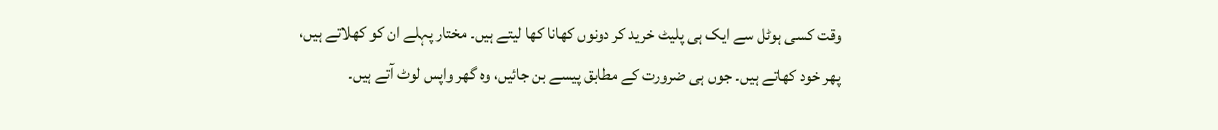وقت کسی ہوٹل سے ایک ہی پلیٹ خرید کر دونوں کھانا کھا لیتے ہیں۔ مختار پہلے ان کو کھلاتے ہیں، پھر خود کھاتے ہیں۔ جوں ہی ضرورت کے مطابق پیسے بن جائیں، وہ گھر واپس لوٹ آتے ہیں۔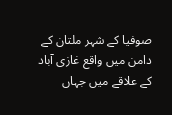صوفیا کے شہر ملتان کے دامن میں واقع غازی آباد کے علاقے میں جہاں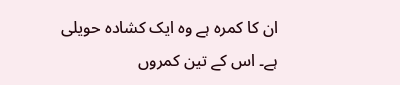ان کا کمرہ ہے وہ ایک کشادہ حویلی ہے۔ اس کے تین کمروں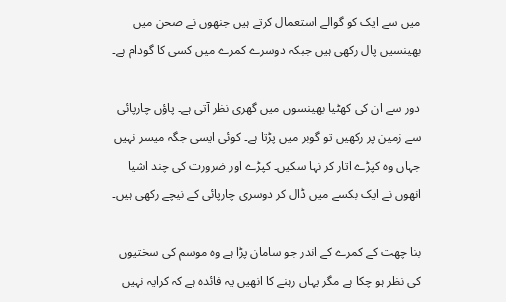میں سے ایک کو گوالے استعمال کرتے ہیں جنھوں نے صحن میں بھینسیں پال رکھی ہیں جبکہ دوسرے کمرے میں کسی کا گودام ہے۔

دور سے ان کی کھٹیا بھینسوں میں گھری نظر آتی ہے۔ پاؤں چارپائی سے زمین پر رکھیں تو گوبر میں پڑتا ہے۔ کوئی ایسی جگہ میسر نہیں جہاں وہ کپڑے اتار کر نہا سکیں۔ کپڑے اور ضرورت کی چند اشیا انھوں نے ایک بکسے میں ڈال کر دوسری چارپائی کے نیچے رکھی ہیں۔

بنا چھت کے کمرے کے اندر جو سامان پڑا ہے وہ موسم کی سختیوں کی نظر ہو چکا ہے مگر یہاں رہنے کا انھیں یہ فائدہ ہے کہ کرایہ نہیں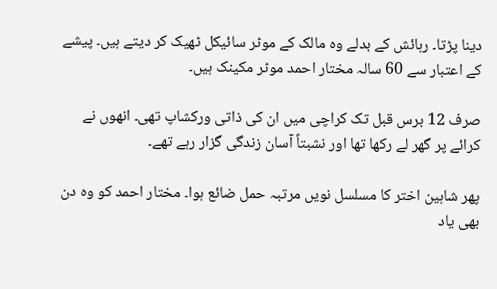دینا پڑتا۔ رہائش کے بدلے وہ مالک کے موٹر سائیکل ٹھیک کر دیتے ہیں۔ پیشے کے اعتبار سے 60 سالہ مختار احمد موٹر مکینک ہیں۔

صرف 12 برس قبل تک کراچی میں ان کی ذاتی ورکشاپ تھی۔ انھوں نے کرائے پر گھر لے رکھا تھا اور نشبتاً آسان زندگی گزار رہے تھے۔

پھر شاہین اختر کا مسلسل نویں مرتبہ حمل ضائع ہوا۔ مختار احمد کو وہ دن بھی یاد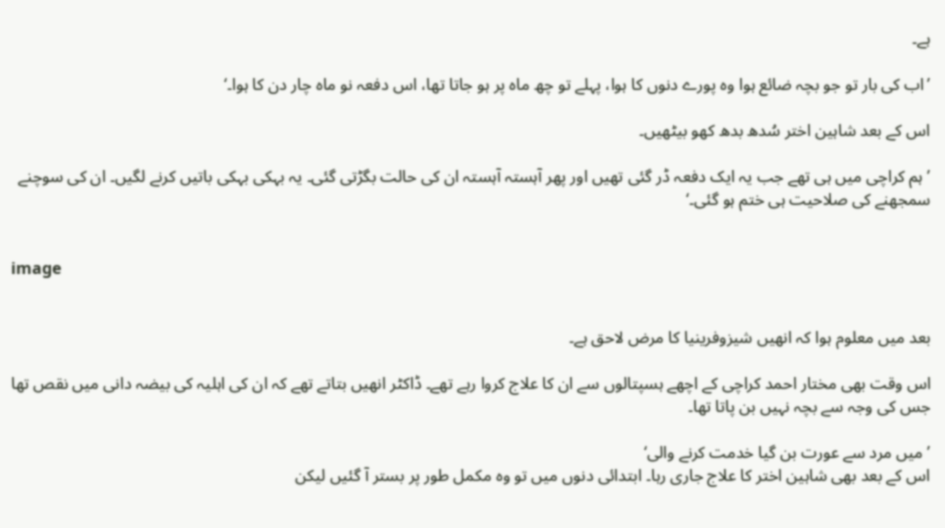ہے۔

’اب کی بار تو جو بچہ ضائع ہوا وہ پورے دنوں کا ہوا، پہلے تو چھ ماہ پر ہو جاتا تھا، اس دفعہ نو ماہ چار دن کا ہوا۔‘

اس کے بعد شاہین اختر سُدھ بدھ کھو بیٹھیں۔

’ہم کراچی میں ہی تھے جب یہ ایک دفعہ ڈر گئی تھیں اور پھر آہستہ آہستہ ان کی حالت بگڑتی گئی۔ یہ بہکی بہکی باتیں کرنے لگیں۔ ان کی سوچنے سمجھنے کی صلاحیت ہی ختم ہو گئی۔‘


image


بعد میں معلوم ہوا کہ انھیں شیزوفرینیا کا مرض لاحق ہے۔

اس وقت بھی مختار احمد کراچی کے اچھے ہسپتالوں سے ان کا علاج کروا رہے تھے۔ ڈاکٹر انھیں بتاتے تھے کہ ان کی اہلیہ کی بیضہ دانی میں نقص تھا جس کی وجہ سے بچہ نہیں بن پاتا تھا۔

’میں مرد سے عورت بن گیا خدمت کرنے والی‘
اس کے بعد بھی شاہین اختر کا علاج جاری رہا۔ ابتدائی دنوں میں تو وہ مکمل طور پر بستر آ گئیں لیکن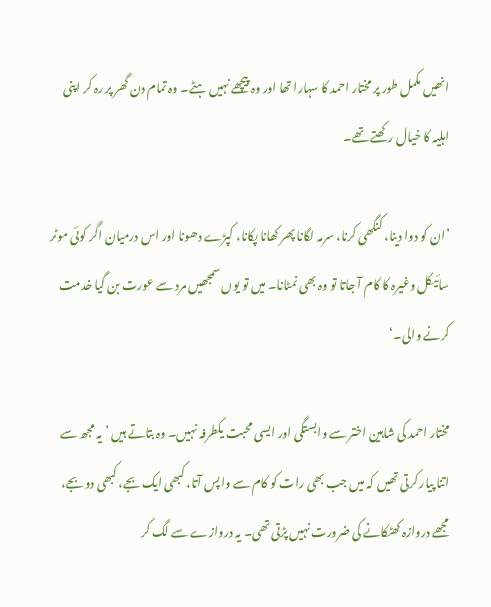انھیں مکمل طور پر مختار احمد کا سہارا تھا اور وہ پیچھے نہیں ہٹے۔ وہ تمام دن گھر پر رہ کر اپنی اہلیہ کا خیال رکھتے تھے۔

’ان کو دوا دینا، کنگھی کرنا، سرمہ لگانا پھر کھانا پکانا، کپڑے دھونا اور اس درمیان اگر کوئی موٹر سائیکل وغیرہ کا کام آ جاتا تو وہ بھی نمٹانا۔ میں تو یوں سمجھیں مرد سے عورت بن گیا خدمت کرنے والی۔‘

مختار احمد کی شاہین اختر سے وابستگی اور ایسی محبت یکطرفہ نہیں۔ وہ بتاتے ہیں ’یہ مجھ سے اتنا پیار کرتی تھیں کہ میں جب بھی رات کو کام سے واپس آتا، کبھی ایک بجے، کبھی دو بجے، مجھے دروازہ کھٹکانے کی ضرورت نہیں پڑتی تھی۔ یہ دروازے سے لگ کر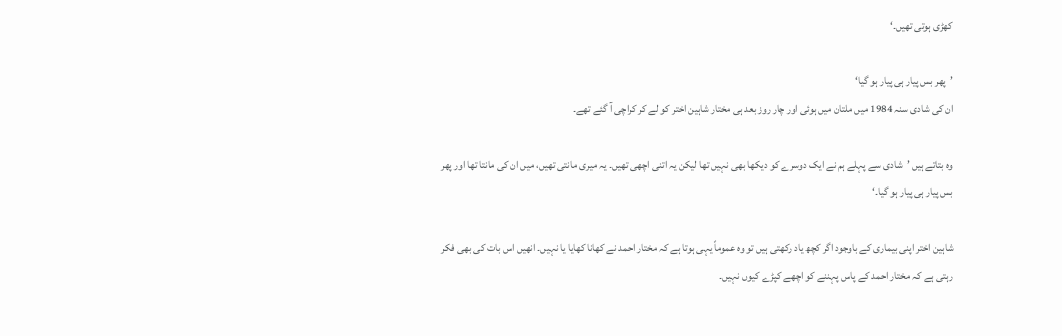کھڑی ہوتی تھیں۔‘

’پھر بس پیار ہی پیار ہو گیا‘
ان کی شادی سنہ 1984 میں ملتان میں ہوئی اور چار روز بعد ہی مختار شاہین اختر کو لے کر کراچی آ گئے تھے۔

وہ بتاتے ہیں ’شادی سے پہلے ہم نے ایک دوسرے کو دیکھا بھی نہیں تھا لیکن یہ اتنی اچھی تھیں۔ یہ میری مانتی تھیں، میں ان کی مانتا تھا اور پھر بس پیار ہی پیار ہو گیا۔‘

شاہین اختر اپنی بیماری کے باوجود اگر کچھ یاد رکھتی ہیں تو وہ عموماً یہی ہوتا ہے کہ مختار احمد نے کھانا کھایا یا نہیں۔ انھیں اس بات کی بھی فکر رہتی ہے کہ مختار احمد کے پاس پہننے کو اچھے کپڑے کیوں نہیں۔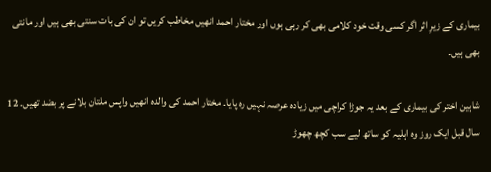بیماری کے زیرِ اثر اگر کسی وقت خود کلامی بھی کر رہی ہوں اور مختار احمد انھیں مخاطب کریں تو ان کی بات سنتی بھی ہیں اور مانتی بھی ہیں۔

شاہین اختر کی بیماری کے بعد یہ جوڑا کراچی میں زیادہ عرصہ نہیں رہ پایا۔ مختار احمد کی والدہ انھیں واپس ملتان بلانے پر بضد تھیں۔ 12 سال قبل ایک روز وہ اہلیہ کو ساتھ لیے سب کچھ چھوڑ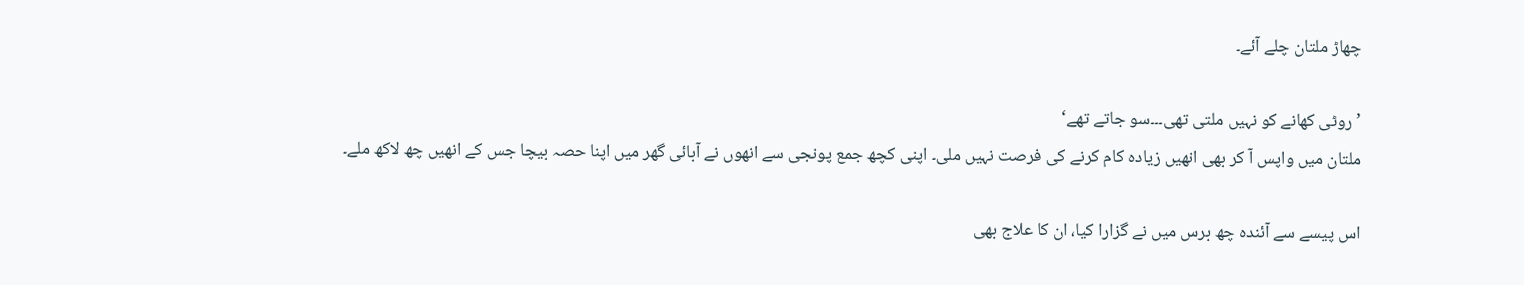چھاڑ ملتان چلے آئے۔

’روٹی کھانے کو نہیں ملتی تھی۔۔۔سو جاتے تھے‘
ملتان میں واپس آ کر بھی انھیں زیادہ کام کرنے کی فرصت نہیں ملی۔ اپنی کچھ جمع پونجی سے انھوں نے آبائی گھر میں اپنا حصہ بیچا جس کے انھیں چھ لاکھ ملے۔

اس پیسے سے آئندہ چھ برس میں نے گزارا کیا، ان کا علاج بھی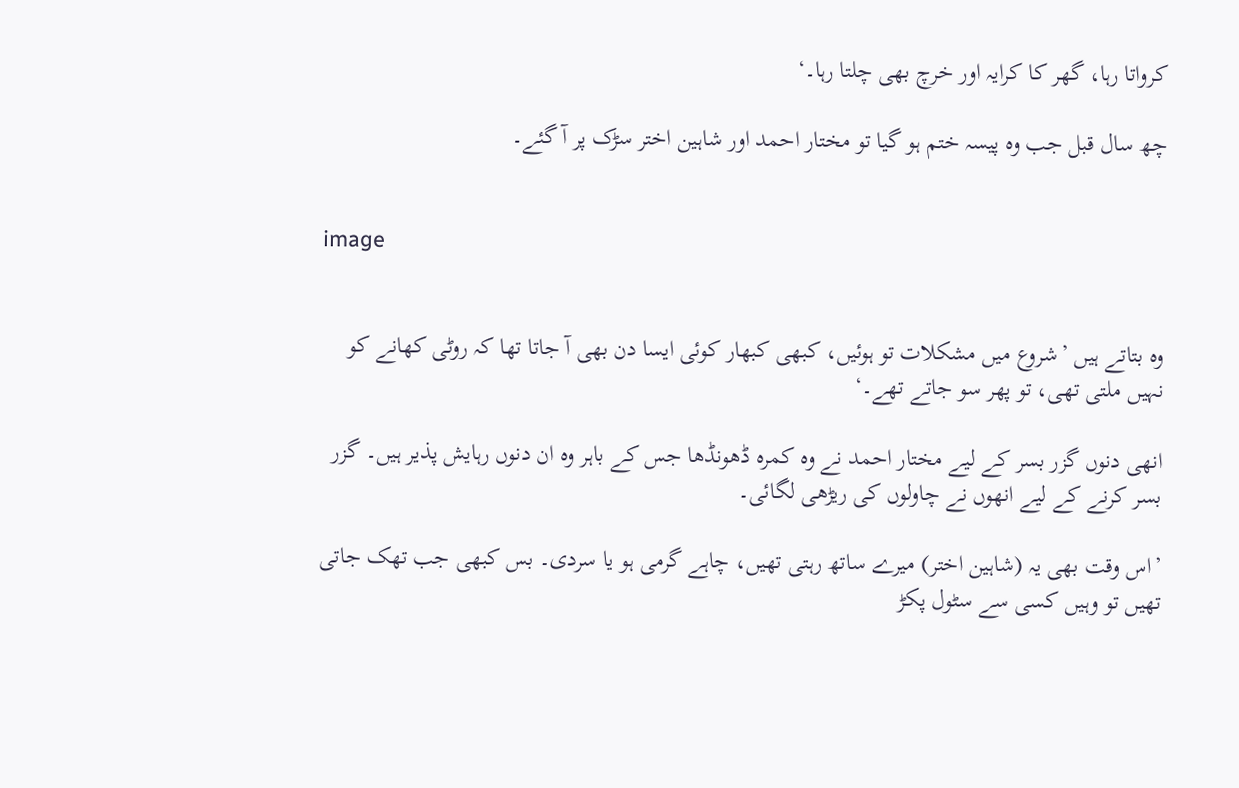کرواتا رہا، گھر کا کرایہ اور خرچ بھی چلتا رہا۔‘

چھ سال قبل جب وہ پیسہ ختم ہو گیا تو مختار احمد اور شاہین اختر سڑک پر آ گئے۔


image


وہ بتاتے ہیں ’شروع میں مشکلات تو ہوئیں، کبھی کبھار کوئی ایسا دن بھی آ جاتا تھا کہ روٹی کھانے کو نہیں ملتی تھی، تو پھر سو جاتے تھے۔‘

انھی دنوں گزر بسر کے لیے مختار احمد نے وہ کمرہ ڈھونڈھا جس کے باہر وہ ان دنوں رہایش پذیر ہیں۔ گزر بسر کرنے کے لیے انھوں نے چاولوں کی ریڑھی لگائی۔

’اس وقت بھی یہ (شاہین اختر) میرے ساتھ رہتی تھیں، چاہے گرمی ہو یا سردی۔ بس کبھی جب تھک جاتی تھیں تو وہیں کسی سے سٹول پکڑ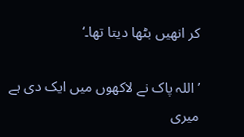کر انھیں بٹھا دیتا تھا۔‘

’اللہ پاک نے لاکھوں میں ایک دی ہے میری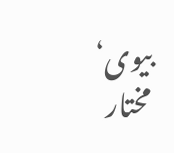بیوی‘
مختار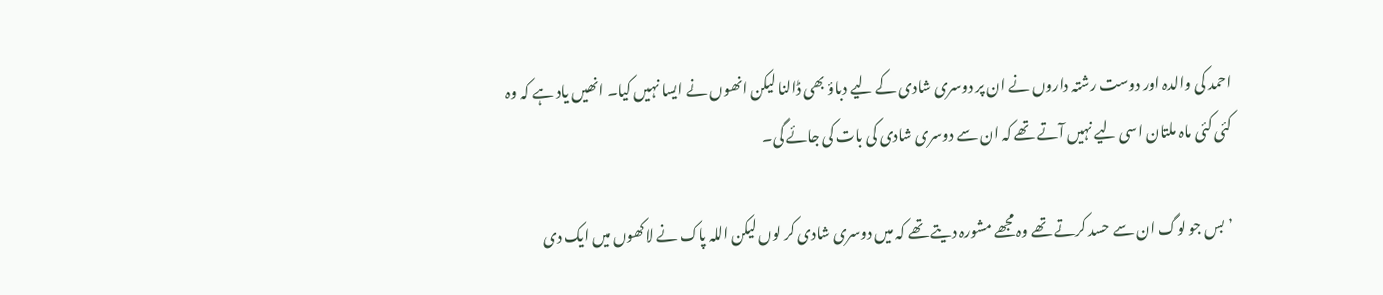احمد کی والدہ اور دوست رشتہ داروں نے ان پر دوسری شادی کے لیے دباؤ بھی ڈالنا لیکن انھوں نے ایسا نہیں کیا۔ انھیں یاد ہے کہ وہ کئی کئی ماہ ملتان اسی لیے نہیں آتے تھے کہ ان سے دوسری شادی کی بات کی جائے گی۔

’بس جو لوگ ان سے حسد کرتے تھے وہ مجھے مشورہ دیتے تھے کہ میں دوسری شادی کر لوں لیکن اللہ پاک نے لاکھوں میں ایک دی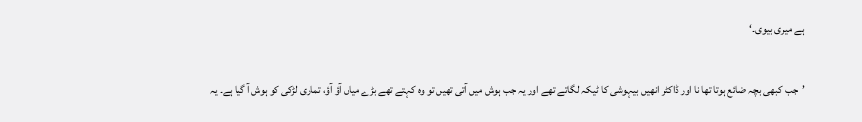ہے میری بیوی۔‘

’جب کبھی بچہ ضائع ہوتا تھا نا اور ڈاکٹر انھیں بیہوشی کا ٹیکہ لگاتے تھے اور یہ جب ہوش میں آتی تھیں تو وہ کہتے تھے بڑے میاں آؤ آؤ، تماری لڑکی کو ہوش آ گیا ہے۔ یہ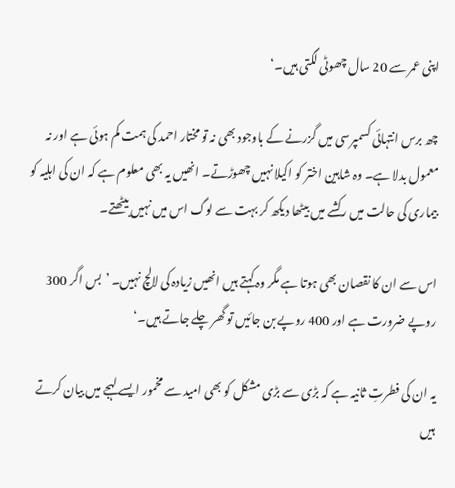اپنی عمر سے 20 سال چھوٹی لگتی ہیں۔‘

چھ برس انتہائی کسمپرسی میں گزرنے کے باوجود بھی نہ تو مختار احمد کی ہمت کم ہوئی ہے اور نہ معمول بدلا ہے۔ وہ شاہین اختر کو اکیلا نہیں چھوڑتے۔ انھیں یہ بھی معلوم ہے کہ ان کی اہلیہ کو بیماری کی حالت میں رکشے میں بیٹھا دیکھ کر بہت سے لوگ اس میں نہیں بیٹھتے۔

اس سے ان کا نقصان بھی ہوتا ہے مگر وہ کہتے ہیں انھیں زیادہ کی لالچ نہیں۔ ’بس اگر 300 روپے ضرورت ہے اور 400 روپے بن جائیں تو گھر چلے جاتے ہیں۔‘

یہ ان کی فطرتِ ثانیہ ہے کہ بڑی سے بڑی مشکل کو بھی امید سے مخمور ایسے لہجے میں بیان کرتے ہیں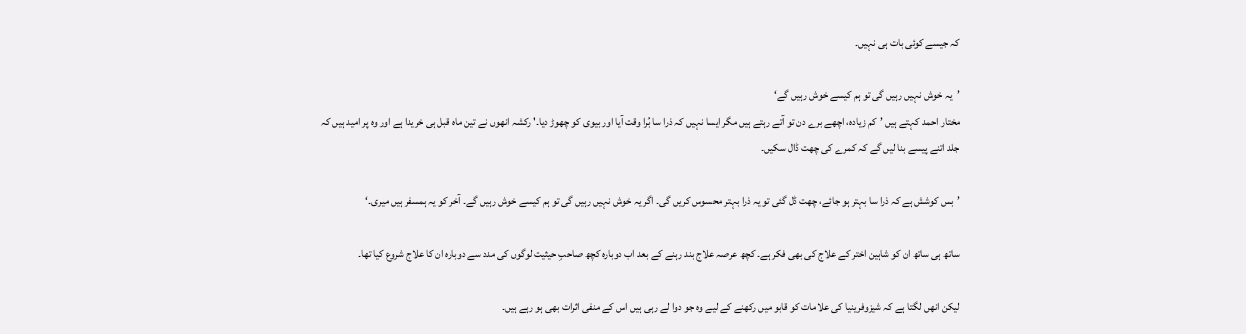کہ جیسے کوئی بات ہی نہیں۔

’یہ خوش نہیں رہیں گی تو ہم کیسے خوش رہیں گے‘
مختار احمد کہتے ہیں ’کم زیادہ، اچھے برے دن تو آتے رہتے ہیں مگر ایسا نہیں کہ ذرا سا بُرا وقت آیا اور بیوی کو چھوڑ دیا۔' رکشہ انھوں نے تین ماہ قبل ہی خریدا ہے اور وہ پر امید ہیں کہ جلد اتنے پیسے بنا لیں گے کہ کمرے کی چھت ڈال سکیں۔

’بس کوشش ہے کہ ذرا سا بہتر ہو جائے، چھت ڈل گئی تو یہ ذرا بہتر محسوس کریں گی۔ اگر یہ خوش نہیں رہیں گی تو ہم کیسے خوش رہیں گے۔ آخر کو یہ ہمسفر ہیں میری۔‘

ساتھ ہی ساتھ ان کو شاہین اختر کے علاج کی بھی فکر ہے۔ کچھ عرصہ علاج بند رہنے کے بعد اب دوبارہ کچھ صاحبِ حیثیت لوگوں کی مدد سے دوبارہ ان کا علاج شروع کیا تھا۔

لیکن انھں لگتا ہے کہ شیزوفرینیا کی علامات کو قابو میں رکھنے کے لیے وہ جو دوا لے رہی ہیں اس کے منفی اثرات بھی ہو رہے ہیں۔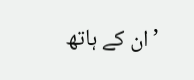’ان کے ہاتھ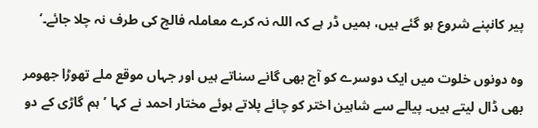پیر کانپنے شروع ہو گئے ہیں، ہمیں ڈر ہے کہ اللہ نہ کرے معاملہ فالج کی طرف نہ چلا جائے۔‘

وہ دونوں خلوت میں ایک دوسرے کو آج بھی گانے سناتے ہیں اور جہاں موقع ملے تھوڑا جھومر بھی ڈال لیتے ہیں۔ پیالے سے شاہین اختر کو چائے پلاتے ہوئے مختار احمد نے کہا ’ہم گاڑی کے دو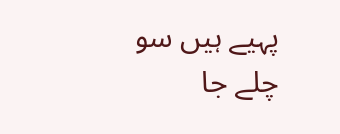پہیے ہیں سو چلے جا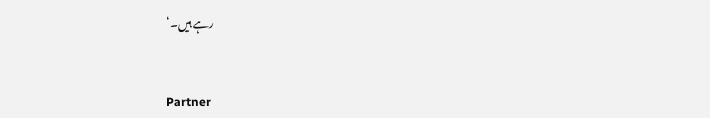رہے ہیں۔‘


Partner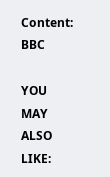Content: BBC

YOU MAY ALSO LIKE: